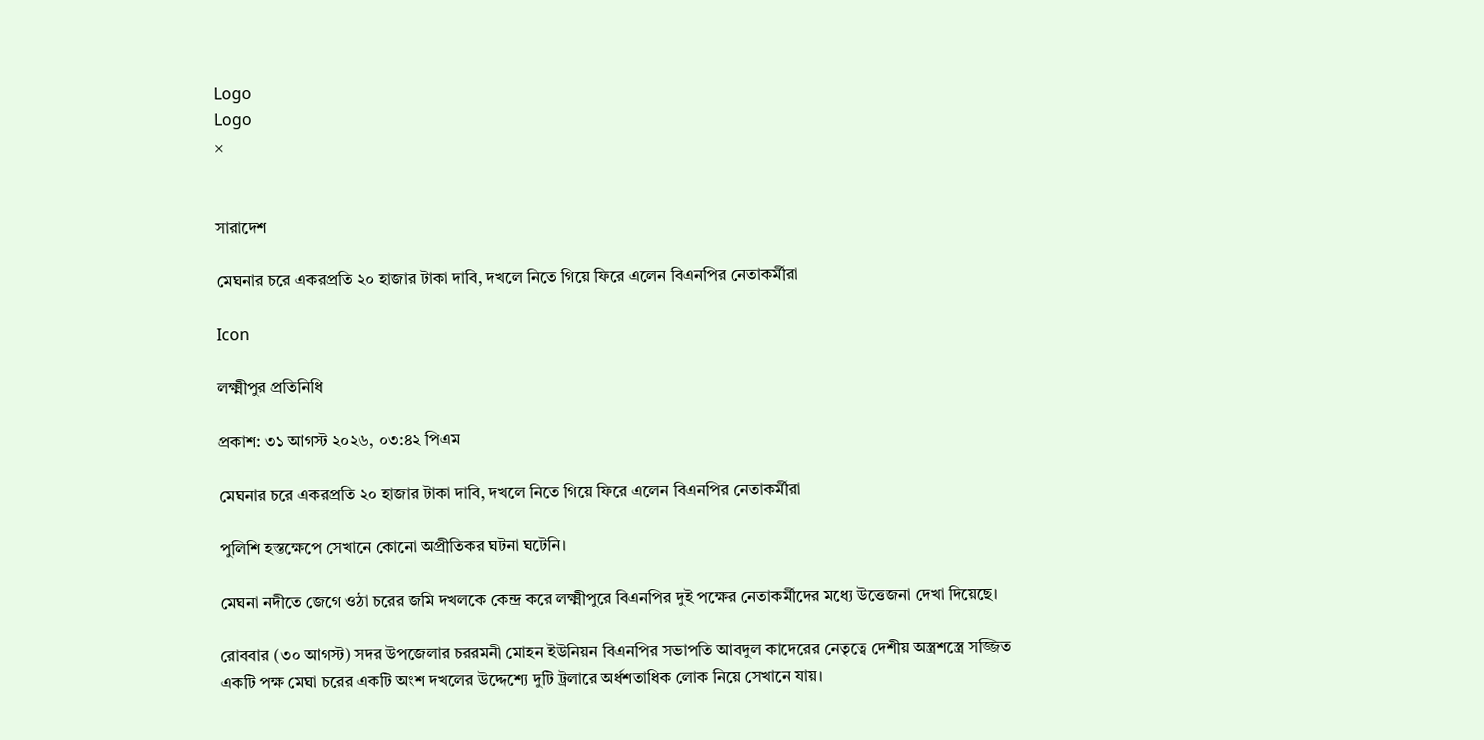Logo
Logo
×


সারাদেশ

মেঘনার চরে একরপ্রতি ২০ হাজার টাকা দাবি, দখলে নিতে গিয়ে ফিরে এলেন বিএনপির নেতাকর্মীরা

Icon

লক্ষ্মীপুর প্রতিনিধি

প্রকাশ: ৩১ আগস্ট ২০২৬, ০৩:৪২ পিএম

মেঘনার চরে একরপ্রতি ২০ হাজার টাকা দাবি, দখলে নিতে গিয়ে ফিরে এলেন বিএনপির নেতাকর্মীরা

পুলিশি হস্তক্ষেপে সেখানে কোনো অপ্রীতিকর ঘটনা ঘটেনি।

মেঘনা নদীতে জেগে ওঠা চরের জমি দখলকে কেন্দ্র করে লক্ষ্মীপুরে বিএনপির দুই পক্ষের নেতাকর্মীদের মধ্যে উত্তেজনা দেখা দিয়েছে।

রোববার (৩০ আগস্ট) সদর উপজেলার চররমনী মোহন ইউনিয়ন বিএনপির সভাপতি আবদুল কাদেরের নেতৃত্বে দেশীয় অস্ত্রশস্ত্রে সজ্জিত একটি পক্ষ মেঘা চরের একটি অংশ দখলের উদ্দেশ্যে দুটি ট্রলারে অর্ধশতাধিক লোক নিয়ে সেখানে যায়।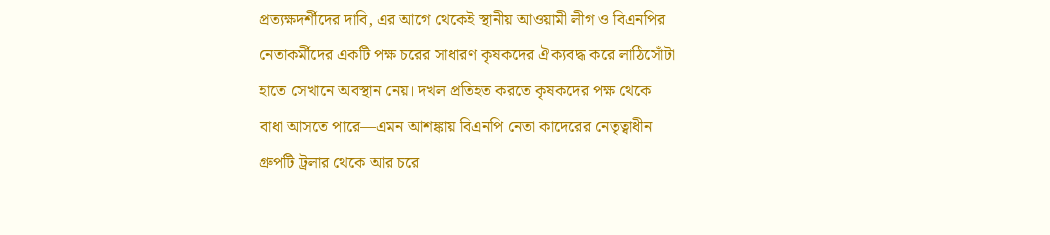প্রত্যক্ষদর্শীদের দাবি, এর আগে থেকেই স্থানীয় আওয়ামী লীগ ও বিএনপির নেতাকর্মীদের একটি পক্ষ চরের সাধারণ কৃষকদের ঐক্যবদ্ধ করে লাঠিসোঁটা হাতে সেখানে অবস্থান নেয়। দখল প্রতিহত করতে কৃষকদের পক্ষ থেকে বাধা আসতে পারে—এমন আশঙ্কায় বিএনপি নেতা কাদেরের নেতৃত্বাধীন গ্রুপটি ট্রলার থেকে আর চরে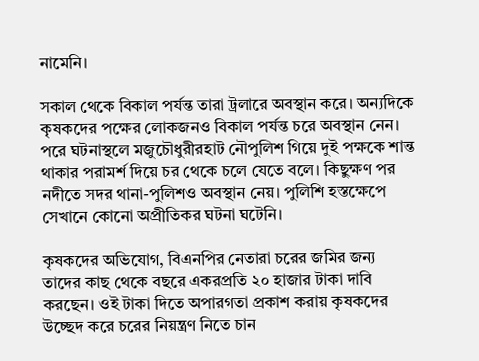নামেনি।

সকাল থেকে বিকাল পর্যন্ত তারা ট্রলারে অবস্থান করে। অন্যদিকে কৃষকদের পক্ষের লোকজনও বিকাল পর্যন্ত চরে অবস্থান নেন। পরে ঘটনাস্থলে মজুচৌধুরীরহাট নৌপুলিশ গিয়ে দুই পক্ষকে শান্ত থাকার পরামর্শ দিয়ে চর থেকে চলে যেতে বলে। কিছুক্ষণ পর নদীতে সদর থানা-পুলিশও অবস্থান নেয়। পুলিশি হস্তক্ষেপে সেখানে কোনো অপ্রীতিকর ঘটনা ঘটেনি।

কৃষকদের অভিযোগ, বিএনপির নেতারা চরের জমির জন্য তাদের কাছ থেকে বছরে একরপ্রতি ২০ হাজার টাকা দাবি করছেন। ওই টাকা দিতে অপারগতা প্রকাশ করায় কৃষকদের উচ্ছেদ করে চরের নিয়ন্ত্রণ নিতে চান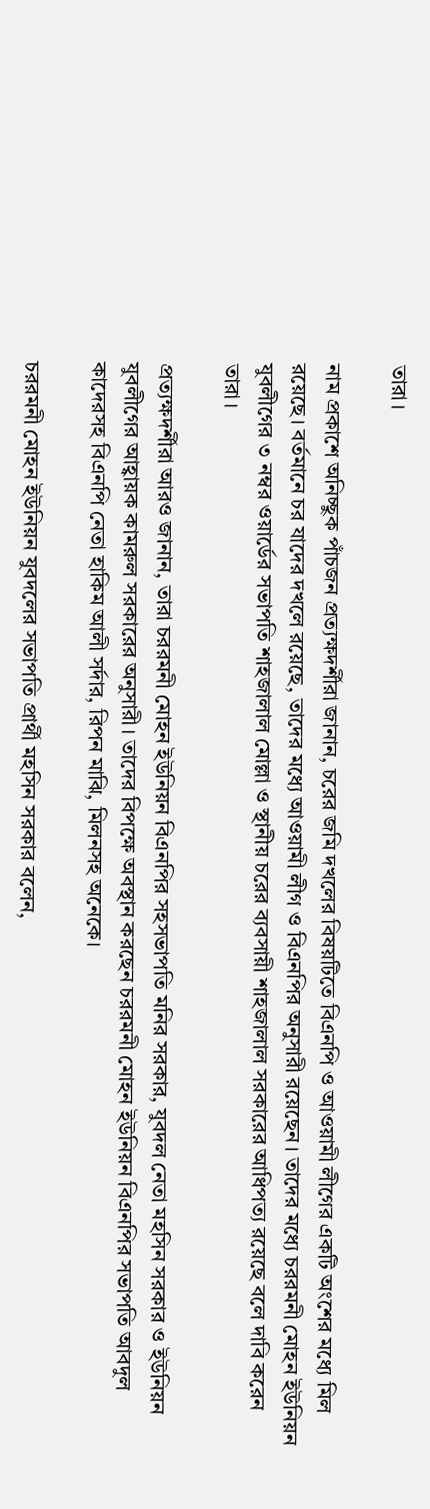তারা।

নাম প্রকাশে অনিচ্ছুক পাঁচজন প্রত্যক্ষদর্শীরা জানান, চরের জমি দখলের বিষয়টিতে বিএনপি ও আওয়ামী লীগের একটি অংশের মধ্যে মিল রয়েছে। বর্তমানে চর যাদের দখলে রয়েছে, তাদের মধ্যে আওয়ামী লীগ ও বিএনপির অনুসারী রয়েছেন। তাদের মধ্যে চররমনী মোহন ইউনিয়ন যুবলীগের ৩ নম্বর ওয়ার্ডের সভাপতি শাহজালাল মোল্লা ও স্থানীয় চরের ব্যবসায়ী শাহজালাল সরকারের আধিপত্য রয়েছে বলে দাবি করেন তারা।

প্রত্যক্ষদর্শীরা আরও জানান, তারা চররমনী মোহন ইউনিয়ন বিএনপির সহসভাপতি মনির সরকার, যুবদল নেতা মহসিন সরকার ও ইউনিয়ন যুবলীগের আহ্বায়ক কামরুল সরকারের অনুসারী। তাদের বিপক্ষে অবস্থান করছেন চররমনী মোহন ইউনিয়ন বিএনপির সভাপতি আবদুল কাদেরসহ বিএনপি নেতা হাকিম আলী সর্দার, রিপন মাঝি, মিলনসহ অনেকে।

চররমনী মোহন ইউনিয়ন যুবদলের সভাপতি প্রার্থী মহসিন সরকার বলেন,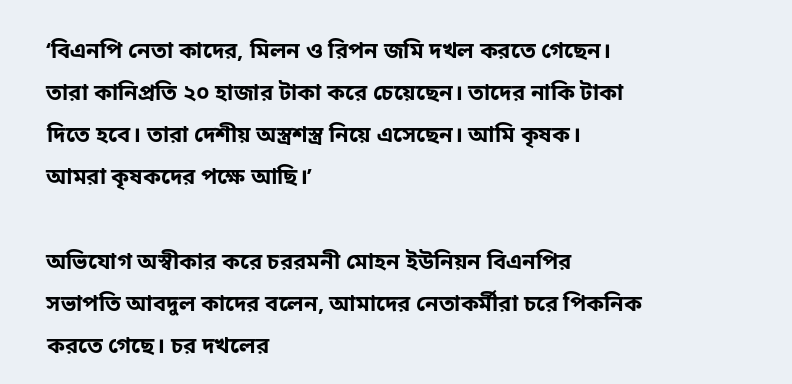‘বিএনপি নেতা কাদের, মিলন ও রিপন জমি দখল করতে গেছেন। তারা কানিপ্রতি ২০ হাজার টাকা করে চেয়েছেন। তাদের নাকি টাকা দিতে হবে। তারা দেশীয় অস্ত্রশস্ত্র নিয়ে এসেছেন। আমি কৃষক। আমরা কৃষকদের পক্ষে আছি।’

অভিযোগ অস্বীকার করে চররমনী মোহন ইউনিয়ন বিএনপির সভাপতি আবদুল কাদের বলেন, আমাদের নেতাকর্মীরা চরে পিকনিক করতে গেছে। চর দখলের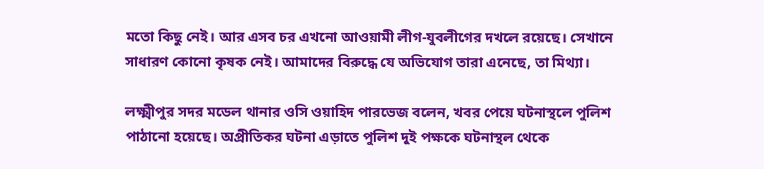মতো কিছু নেই। আর এসব চর এখনো আওয়ামী লীগ-যুবলীগের দখলে রয়েছে। সেখানে সাধারণ কোনো কৃষক নেই। আমাদের বিরুদ্ধে যে অভিযোগ তারা এনেছে, তা মিথ্যা।

লক্ষ্মীপুর সদর মডেল থানার ওসি ওয়াহিদ পারভেজ বলেন, খবর পেয়ে ঘটনাস্থলে পুলিশ পাঠানো হয়েছে। অপ্রীতিকর ঘটনা এড়াতে পুলিশ দুই পক্ষকে ঘটনাস্থল থেকে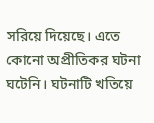সরিয়ে দিয়েছে। এতে কোনো অপ্রীতিকর ঘটনা ঘটেনি। ঘটনাটি খতিয়ে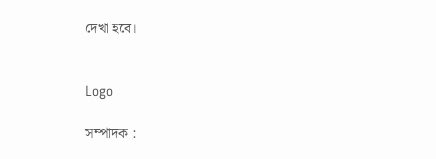দেখা হবে।


Logo

সম্পাদক :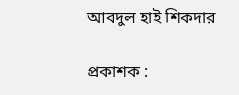আবদুল হাই শিকদার

প্রকাশক :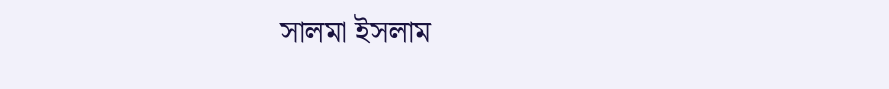সালমা ইসলাম